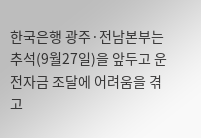한국은행 광주·전남본부는 추석(9월27일)을 앞두고 운전자금 조달에 어려움을 겪고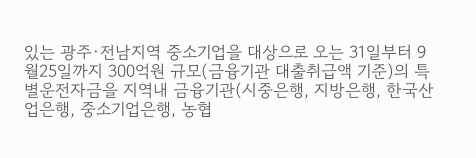있는 광주·전남지역 중소기업을 대상으로 오는 31일부터 9월25일까지 300억원 규모(금융기관 대출취급액 기준)의 특별운전자금을 지역내 금융기관(시중은행, 지방은행, 한국산업은행, 중소기업은행, 농협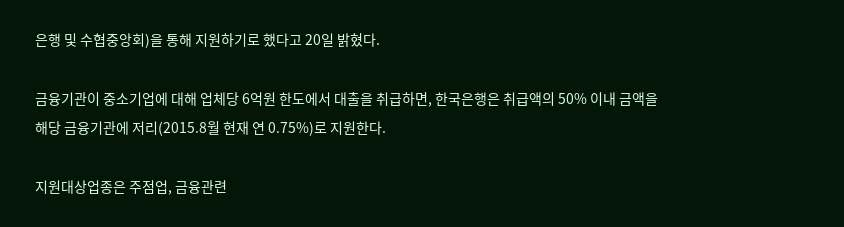은행 및 수협중앙회)을 통해 지원하기로 했다고 20일 밝혔다.

금융기관이 중소기업에 대해 업체당 6억원 한도에서 대출을 취급하면, 한국은행은 취급액의 50% 이내 금액을 해당 금융기관에 저리(2015.8월 현재 연 0.75%)로 지원한다.

지원대상업종은 주점업, 금융관련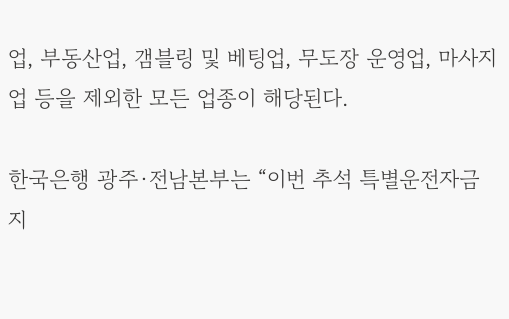업, 부동산업, 갬블링 및 베팅업, 무도장 운영업, 마사지업 등을 제외한 모든 업종이 해당된다.

한국은행 광주·전남본부는 “이번 추석 특별운전자금 지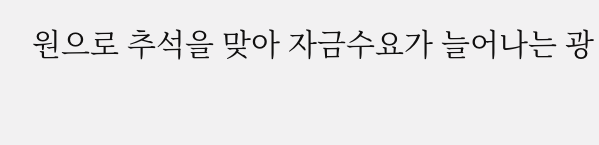원으로 추석을 맞아 자금수요가 늘어나는 광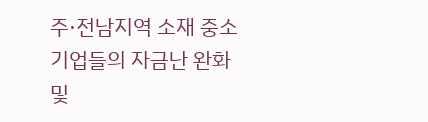주·전남지역 소재 중소기업들의 자금난 완화 및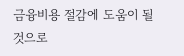금융비용 절감에 도움이 될 것으로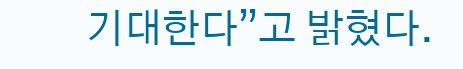기대한다”고 밝혔다.